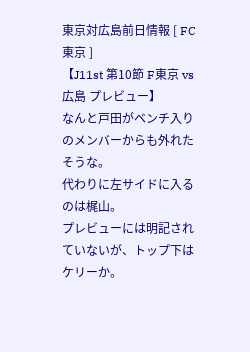東京対広島前日情報 [ FC東京 ]
【J11st 第10節 F東京 vs 広島 プレビュー】
なんと戸田がベンチ入りのメンバーからも外れたそうな。
代わりに左サイドに入るのは梶山。
プレビューには明記されていないが、トップ下はケリーか。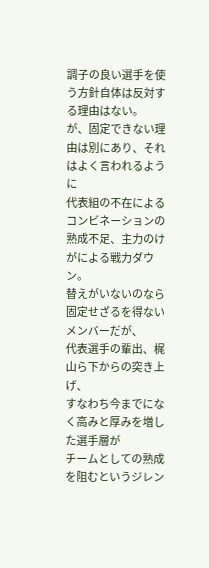調子の良い選手を使う方針自体は反対する理由はない。
が、固定できない理由は別にあり、それはよく言われるように
代表組の不在によるコンビネーションの熟成不足、主力のけがによる戦力ダウン。
替えがいないのなら固定せざるを得ないメンバーだが、
代表選手の輩出、梶山ら下からの突き上げ、
すなわち今までになく高みと厚みを増した選手層が
チームとしての熟成を阻むというジレン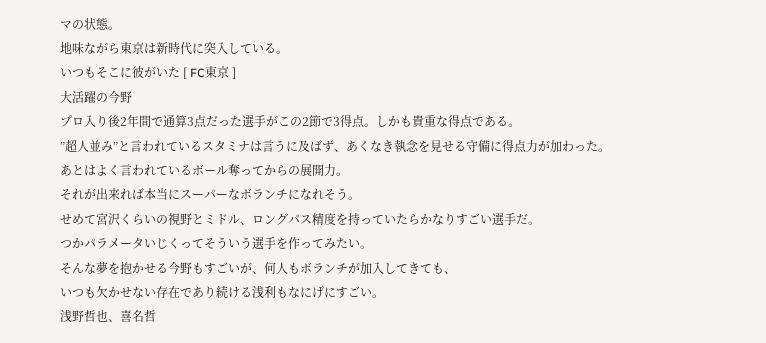マの状態。
地味ながら東京は新時代に突入している。
いつもそこに彼がいた [ FC東京 ]
大活躍の今野
プロ入り後2年間で通算3点だった選手がこの2節で3得点。しかも貴重な得点である。
”超人並み”と言われているスタミナは言うに及ばず、あくなき執念を見せる守備に得点力が加わった。
あとはよく言われているボール奪ってからの展開力。
それが出来れば本当にスーパーなボランチになれそう。
せめて宮沢くらいの視野とミドル、ロングパス精度を持っていたらかなりすごい選手だ。
つかパラメータいじくってそういう選手を作ってみたい。
そんな夢を抱かせる今野もすごいが、何人もボランチが加入してきても、
いつも欠かせない存在であり続ける浅利もなにげにすごい。
浅野哲也、喜名哲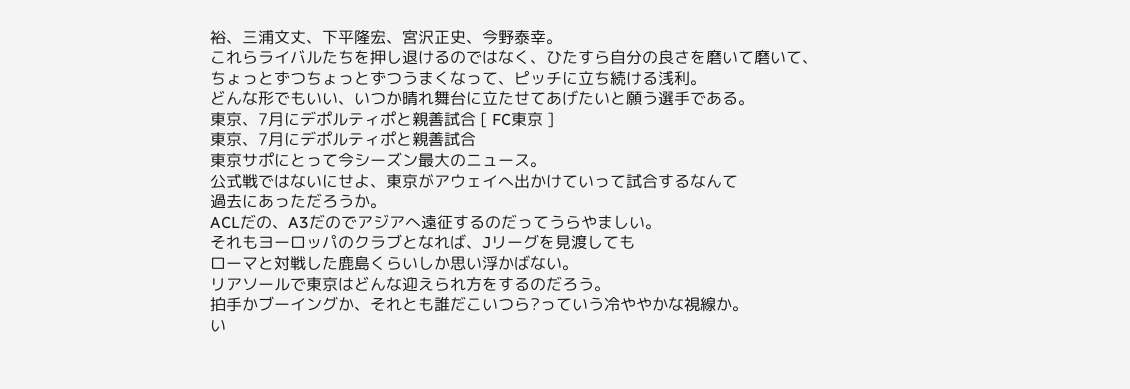裕、三浦文丈、下平隆宏、宮沢正史、今野泰幸。
これらライバルたちを押し退けるのではなく、ひたすら自分の良さを磨いて磨いて、
ちょっとずつちょっとずつうまくなって、ピッチに立ち続ける浅利。
どんな形でもいい、いつか晴れ舞台に立たせてあげたいと願う選手である。
東京、7月にデポルティポと親善試合 [ FC東京 ]
東京、7月にデポルティポと親善試合
東京サポにとって今シーズン最大のニュース。
公式戦ではないにせよ、東京がアウェイへ出かけていって試合するなんて
過去にあっただろうか。
ACLだの、A3だのでアジアへ遠征するのだってうらやましい。
それもヨーロッパのクラブとなれば、Jリーグを見渡しても
ローマと対戦した鹿島くらいしか思い浮かばない。
リアソールで東京はどんな迎えられ方をするのだろう。
拍手かブーイングか、それとも誰だこいつら?っていう冷ややかな視線か。
い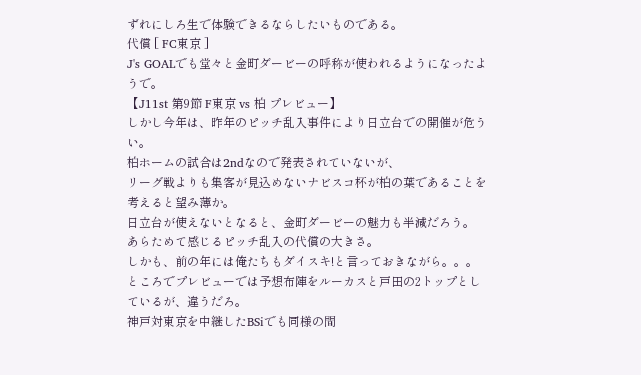ずれにしろ生で体験できるならしたいものである。
代償 [ FC東京 ]
J's GOALでも堂々と金町ダービーの呼称が使われるようになったようで。
【J11st 第9節 F東京 vs 柏 プレビュー】
しかし今年は、昨年のピッチ乱入事件により日立台での開催が危うい。
柏ホームの試合は2ndなので発表されていないが、
リーグ戦よりも集客が見込めないナビスコ杯が柏の葉であることを考えると望み薄か。
日立台が使えないとなると、金町ダービーの魅力も半減だろう。
あらためて感じるピッチ乱入の代償の大きさ。
しかも、前の年には俺たちもダイスキ!と言っておきながら。。。
ところでプレビューでは予想布陣をルーカスと戸田の2トップとしているが、違うだろ。
神戸対東京を中継したBSiでも同様の間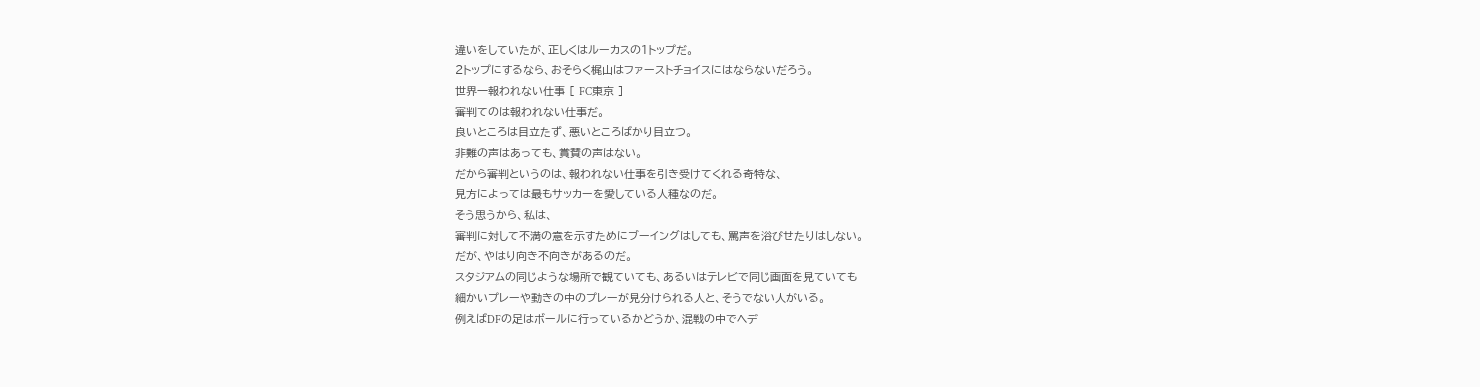違いをしていたが、正しくはルーカスの1トップだ。
2トップにするなら、おそらく梶山はファーストチョイスにはならないだろう。
世界一報われない仕事 [ FC東京 ]
審判てのは報われない仕事だ。
良いところは目立たず、悪いところばかり目立つ。
非難の声はあっても、賞賛の声はない。
だから審判というのは、報われない仕事を引き受けてくれる奇特な、
見方によっては最もサッカーを愛している人種なのだ。
そう思うから、私は、
審判に対して不満の意を示すためにブーイングはしても、罵声を浴びせたりはしない。
だが、やはり向き不向きがあるのだ。
スタジアムの同じような場所で観ていても、あるいはテレビで同じ画面を見ていても
細かいプレーや動きの中のプレーが見分けられる人と、そうでない人がいる。
例えばDFの足はボールに行っているかどうか、混戦の中でヘデ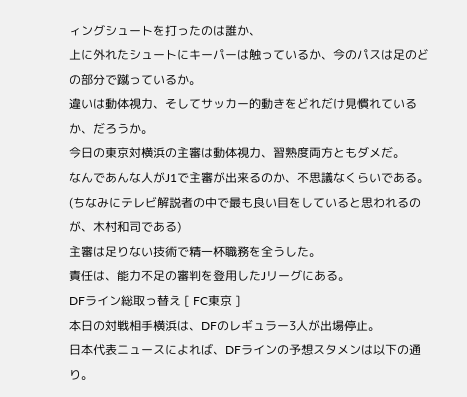ィングシュートを打ったのは誰か、
上に外れたシュートにキーパーは触っているか、今のパスは足のどの部分で蹴っているか。
違いは動体視力、そしてサッカー的動きをどれだけ見慣れているか、だろうか。
今日の東京対横浜の主審は動体視力、習熟度両方ともダメだ。
なんであんな人がJ1で主審が出来るのか、不思議なくらいである。
(ちなみにテレビ解説者の中で最も良い目をしていると思われるのが、木村和司である)
主審は足りない技術で精一杯職務を全うした。
責任は、能力不足の審判を登用したJリーグにある。
DFライン総取っ替え [ FC東京 ]
本日の対戦相手横浜は、DFのレギュラー3人が出場停止。
日本代表ニュースによれば、DFラインの予想スタメンは以下の通り。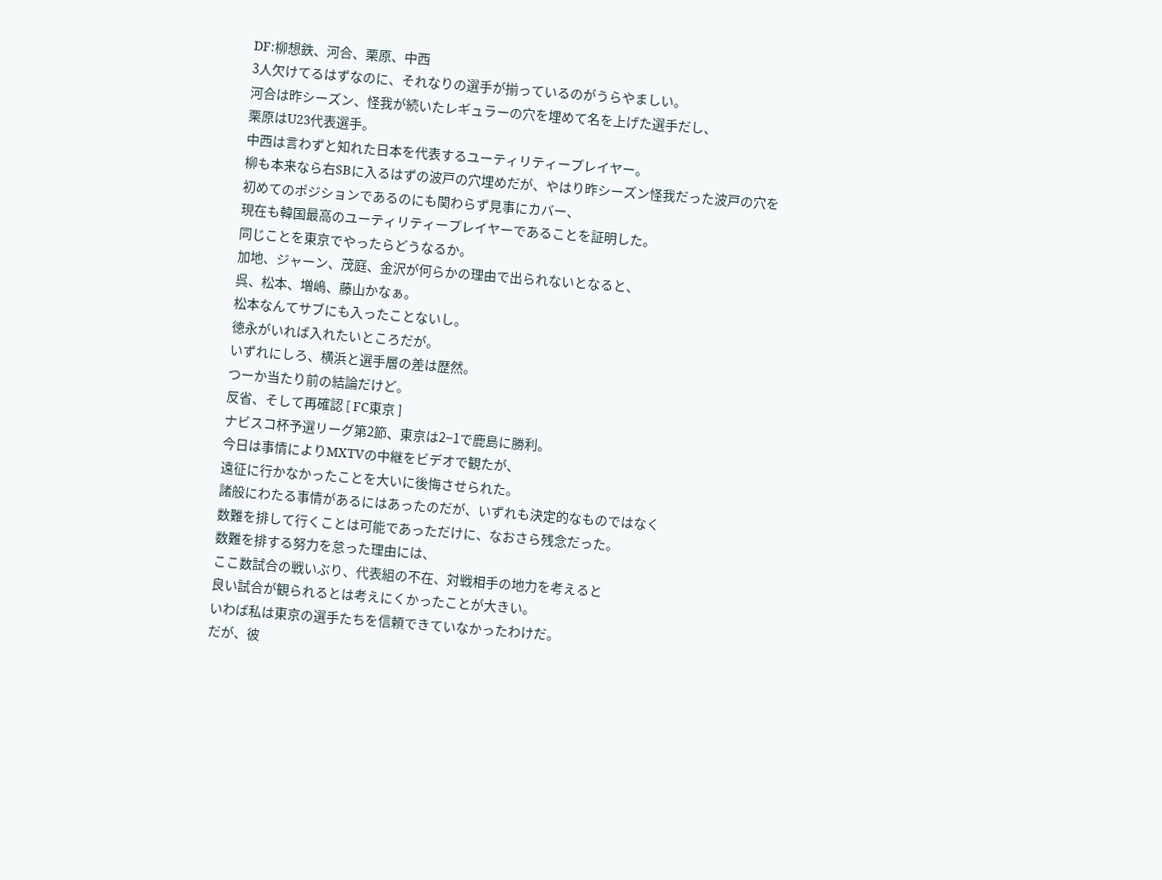DF:柳想鉄、河合、栗原、中西
3人欠けてるはずなのに、それなりの選手が揃っているのがうらやましい。
河合は昨シーズン、怪我が続いたレギュラーの穴を埋めて名を上げた選手だし、
栗原はU23代表選手。
中西は言わずと知れた日本を代表するユーティリティープレイヤー。
柳も本来なら右SBに入るはずの波戸の穴埋めだが、やはり昨シーズン怪我だった波戸の穴を
初めてのポジションであるのにも関わらず見事にカバー、
現在も韓国最高のユーティリティープレイヤーであることを証明した。
同じことを東京でやったらどうなるか。
加地、ジャーン、茂庭、金沢が何らかの理由で出られないとなると、
呉、松本、増嶋、藤山かなぁ。
松本なんてサブにも入ったことないし。
徳永がいれば入れたいところだが。
いずれにしろ、横浜と選手層の差は歴然。
つーか当たり前の結論だけど。
反省、そして再確認 [ FC東京 ]
ナビスコ杯予選リーグ第2節、東京は2−1で鹿島に勝利。
今日は事情によりMXTVの中継をビデオで観たが、
遠征に行かなかったことを大いに後悔させられた。
諸般にわたる事情があるにはあったのだが、いずれも決定的なものではなく
数難を排して行くことは可能であっただけに、なおさら残念だった。
数難を排する努力を怠った理由には、
ここ数試合の戦いぶり、代表組の不在、対戦相手の地力を考えると
良い試合が観られるとは考えにくかったことが大きい。
いわば私は東京の選手たちを信頼できていなかったわけだ。
だが、彼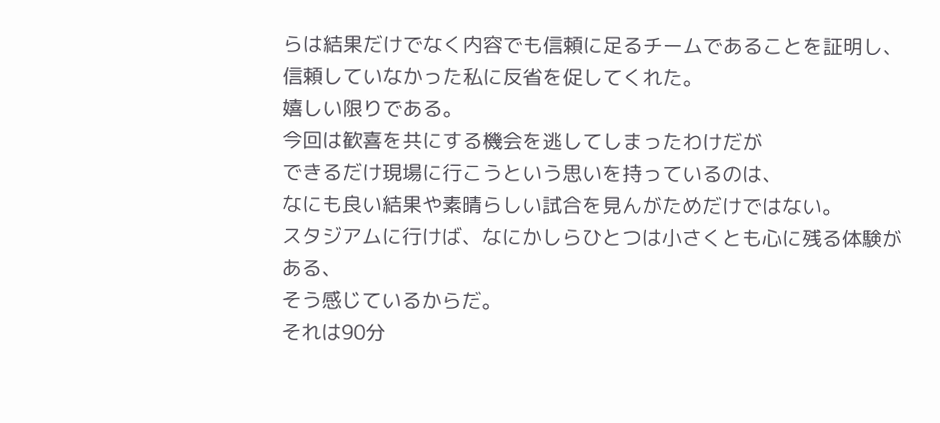らは結果だけでなく内容でも信頼に足るチームであることを証明し、
信頼していなかった私に反省を促してくれた。
嬉しい限りである。
今回は歓喜を共にする機会を逃してしまったわけだが
できるだけ現場に行こうという思いを持っているのは、
なにも良い結果や素晴らしい試合を見んがためだけではない。
スタジアムに行けば、なにかしらひとつは小さくとも心に残る体験がある、
そう感じているからだ。
それは90分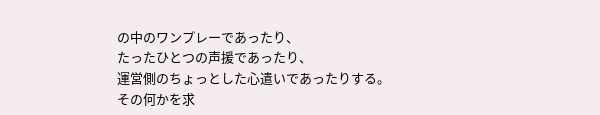の中のワンプレーであったり、
たったひとつの声援であったり、
運営側のちょっとした心遣いであったりする。
その何かを求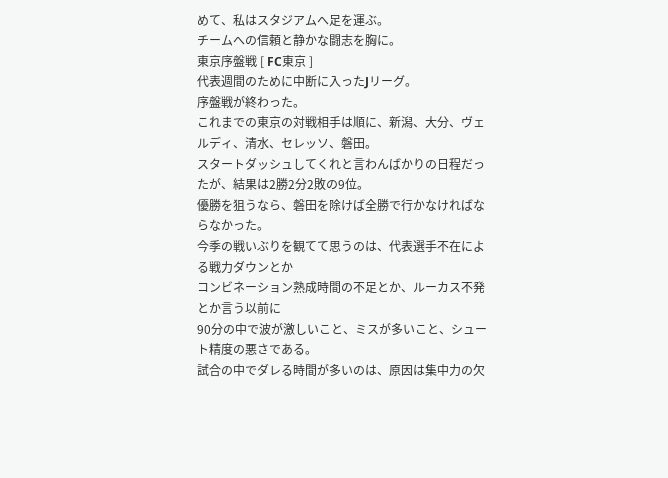めて、私はスタジアムへ足を運ぶ。
チームへの信頼と静かな闘志を胸に。
東京序盤戦 [ FC東京 ]
代表週間のために中断に入ったJリーグ。
序盤戦が終わった。
これまでの東京の対戦相手は順に、新潟、大分、ヴェルディ、清水、セレッソ、磐田。
スタートダッシュしてくれと言わんばかりの日程だったが、結果は2勝2分2敗の9位。
優勝を狙うなら、磐田を除けば全勝で行かなければならなかった。
今季の戦いぶりを観てて思うのは、代表選手不在による戦力ダウンとか
コンビネーション熟成時間の不足とか、ルーカス不発とか言う以前に
90分の中で波が激しいこと、ミスが多いこと、シュート精度の悪さである。
試合の中でダレる時間が多いのは、原因は集中力の欠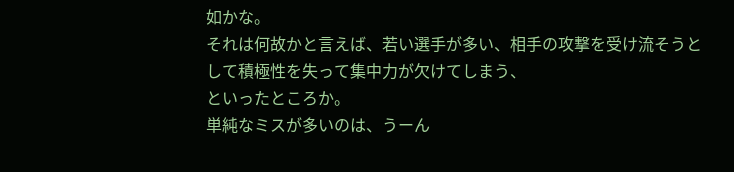如かな。
それは何故かと言えば、若い選手が多い、相手の攻撃を受け流そうとして積極性を失って集中力が欠けてしまう、
といったところか。
単純なミスが多いのは、うーん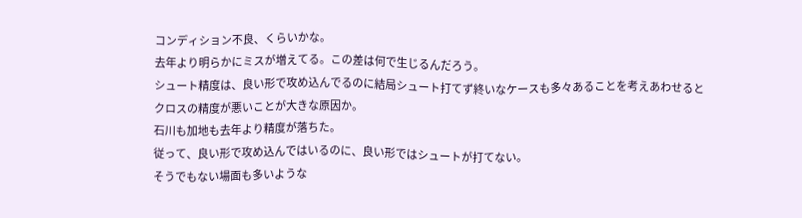コンディション不良、くらいかな。
去年より明らかにミスが増えてる。この差は何で生じるんだろう。
シュート精度は、良い形で攻め込んでるのに結局シュート打てず終いなケースも多々あることを考えあわせると
クロスの精度が悪いことが大きな原因か。
石川も加地も去年より精度が落ちた。
従って、良い形で攻め込んではいるのに、良い形ではシュートが打てない。
そうでもない場面も多いような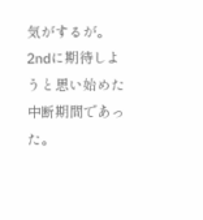気がするが。
2ndに期待しようと思い始めた中断期間であった。